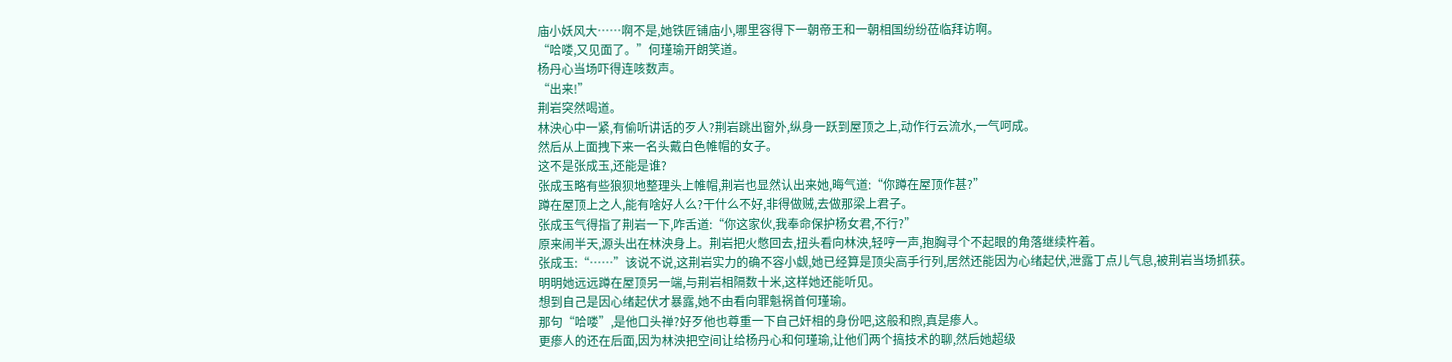庙小妖风大……啊不是,她铁匠铺庙小,哪里容得下一朝帝王和一朝相国纷纷莅临拜访啊。
“哈喽,又见面了。”何瑾瑜开朗笑道。
杨丹心当场吓得连咳数声。
“出来!”
荆岩突然喝道。
林泱心中一紧,有偷听讲话的歹人?荆岩跳出窗外,纵身一跃到屋顶之上,动作行云流水,一气呵成。
然后从上面拽下来一名头戴白色帷帽的女子。
这不是张成玉,还能是谁?
张成玉略有些狼狈地整理头上帷帽,荆岩也显然认出来她,晦气道:“你蹲在屋顶作甚?”
蹲在屋顶上之人,能有啥好人么?干什么不好,非得做贼,去做那梁上君子。
张成玉气得指了荆岩一下,咋舌道:“你这家伙,我奉命保护杨女君,不行?”
原来闹半天,源头出在林泱身上。荆岩把火憋回去,扭头看向林泱,轻哼一声,抱胸寻个不起眼的角落继续杵着。
张成玉:“……”该说不说,这荆岩实力的确不容小觑,她已经算是顶尖高手行列,居然还能因为心绪起伏,泄露丁点儿气息,被荆岩当场抓获。
明明她远远蹲在屋顶另一端,与荆岩相隔数十米,这样她还能听见。
想到自己是因心绪起伏才暴露,她不由看向罪魁祸首何瑾瑜。
那句“哈喽”,是他口头禅?好歹他也尊重一下自己奸相的身份吧,这般和煦,真是瘆人。
更瘆人的还在后面,因为林泱把空间让给杨丹心和何瑾瑜,让他们两个搞技术的聊,然后她超级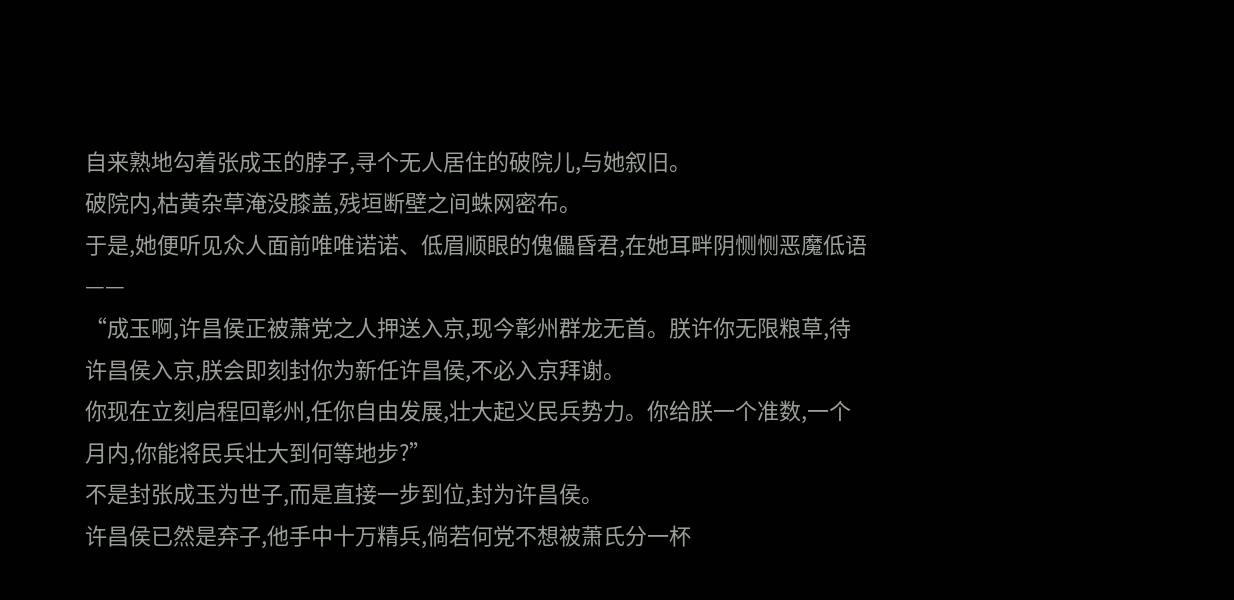自来熟地勾着张成玉的脖子,寻个无人居住的破院儿,与她叙旧。
破院内,枯黄杂草淹没膝盖,残垣断壁之间蛛网密布。
于是,她便听见众人面前唯唯诺诺、低眉顺眼的傀儡昏君,在她耳畔阴恻恻恶魔低语——
“成玉啊,许昌侯正被萧党之人押送入京,现今彰州群龙无首。朕许你无限粮草,待许昌侯入京,朕会即刻封你为新任许昌侯,不必入京拜谢。
你现在立刻启程回彰州,任你自由发展,壮大起义民兵势力。你给朕一个准数,一个月内,你能将民兵壮大到何等地步?”
不是封张成玉为世子,而是直接一步到位,封为许昌侯。
许昌侯已然是弃子,他手中十万精兵,倘若何党不想被萧氏分一杯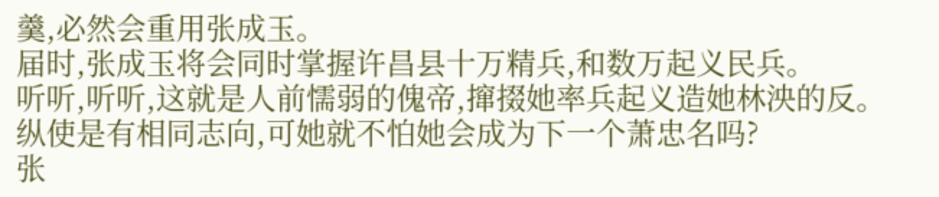羹,必然会重用张成玉。
届时,张成玉将会同时掌握许昌县十万精兵,和数万起义民兵。
听听,听听,这就是人前懦弱的傀帝,撺掇她率兵起义造她林泱的反。
纵使是有相同志向,可她就不怕她会成为下一个萧忠名吗?
张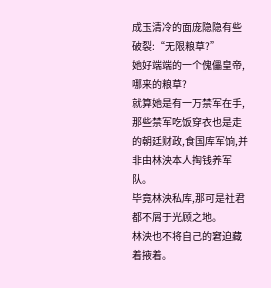成玉清冷的面庞隐隐有些破裂:“无限粮草?”
她好端端的一个傀儡皇帝,哪来的粮草?
就算她是有一万禁军在手,那些禁军吃饭穿衣也是走的朝廷财政,食国库军饷,并非由林泱本人掏钱养军队。
毕竟林泱私库,那可是社君都不屑于光顾之地。
林泱也不将自己的窘迫藏着掖着。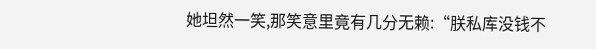她坦然一笑,那笑意里竟有几分无赖:“朕私库没钱不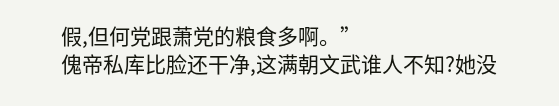假,但何党跟萧党的粮食多啊。”
傀帝私库比脸还干净,这满朝文武谁人不知?她没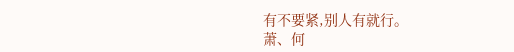有不要紧,别人有就行。
萧、何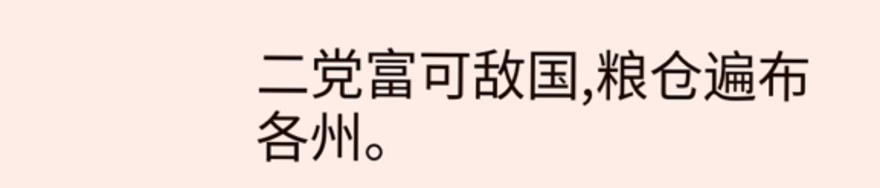二党富可敌国,粮仓遍布各州。